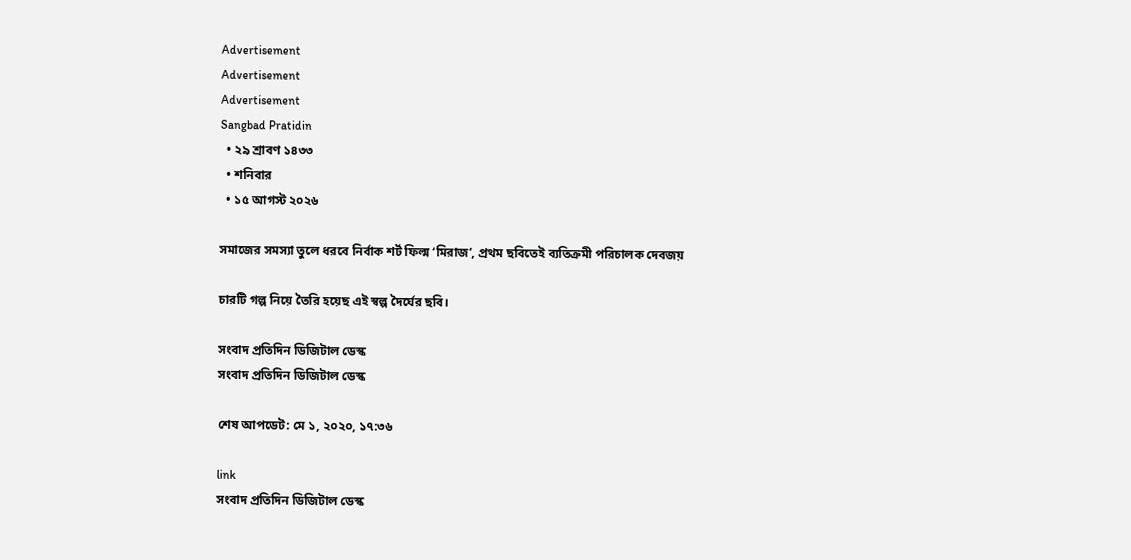Advertisement
Advertisement
Advertisement
Sangbad Pratidin
  • ২৯ শ্রাবণ ১৪৩৩
  • শনিবার
  • ১৫ আগস্ট ২০২৬

সমাজের সমস্যা তুলে ধরবে নির্বাক শর্ট ফিল্ম ‘মিরাজ’, প্রথম ছবিতেই ব্যতিক্রমী পরিচালক দেবজয়

চারটি গল্প নিয়ে তৈরি হয়েছ এই স্বল্প দৈর্ঘের ছবি।

সংবাদ প্রতিদিন ডিজিটাল ডেস্ক
সংবাদ প্রতিদিন ডিজিটাল ডেস্ক

শেষ আপডেট: মে ১, ২০২০, ১৭:৩৬

link
সংবাদ প্রতিদিন ডিজিটাল ডেস্ক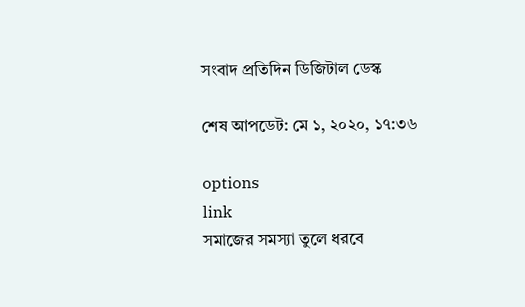সংবাদ প্রতিদিন ডিজিটাল ডেস্ক

শেষ আপডেট: মে ১, ২০২০, ১৭:৩৬

options
link
সমাজের সমস্যা তুলে ধরবে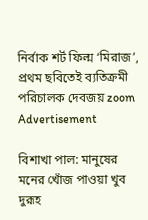নির্বাক শর্ট ফিল্ম ‘মিরাজ’, প্রথম ছবিতেই ব্যতিক্রমী পরিচালক দেবজয় zoom
Advertisement

বিশাখা পাল: মানুষের মনের খোঁজ পাওয়া খুব দুরূহ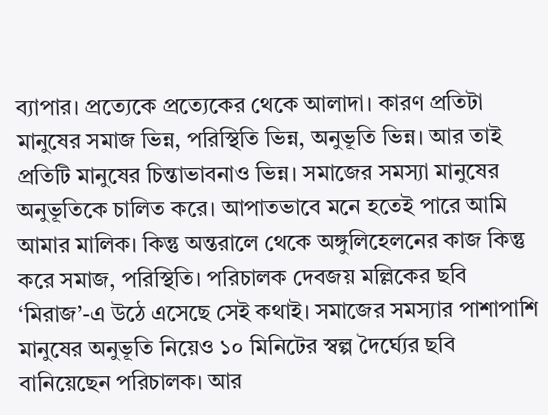ব্যাপার। প্রত্যেকে প্রত্যেকের থেকে আলাদা। কারণ প্রতিটা মানুষের সমাজ ভিন্ন, পরিস্থিতি ভিন্ন, অনুভূতি ভিন্ন। আর তাই প্রতিটি মানুষের চিন্তাভাবনাও ভিন্ন। সমাজের সমস্যা মানুষের অনুভূতিকে চালিত করে। আপাতভাবে মনে হতেই পারে আমি আমার মালিক। কিন্তু অন্তরালে থেকে অঙ্গুলিহেলনের কাজ কিন্তু করে সমাজ, পরিস্থিতি। পরিচালক দেবজয় মল্লিকের ছবি ‘মিরাজ’-এ উঠে এসেছে সেই কথাই। সমাজের সমস্যার পাশাপাশি মানুষের অনুভূতি নিয়েও ১০ মিনিটের স্বল্প দৈর্ঘ্যের ছবি বানিয়েছেন পরিচালক। আর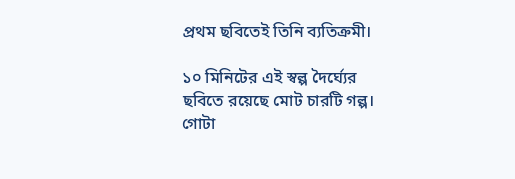প্রথম ছবিতেই তিনি ব্যতিক্রমী।

১০ মিনিটের এই স্বল্প দৈর্ঘ্যের ছবিতে রয়েছে মোট চারটি গল্প। গোটা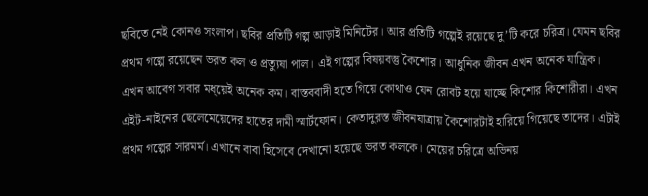ছবিতে নেই কোনও সংলাপ। ছবির প্রতিটি গল্প আড়াই মিনিটের। আর প্রতিটি গল্পেই রয়েছে দু’টি করে চরিত্র। যেমন ছবির প্রথম গল্পে রয়েছেন ভরত কল ও প্রত্যুষা পাল। এই গল্পের বিষয়বস্তু কৈশোর। আধুনিক জীবন এখন অনেক যান্ত্রিক। এখন আবেগ সবার মধ্য়েই অনেক কম। বাস্তববাদী হতে গিয়ে কোথাও যেন রোবট হয়ে যাচ্ছে কিশোর কিশোরীরা। এখন এইট-নাইনের ছেলেমেয়েদের হাতের দামী স্মার্টফোন। কেতাদুরস্ত জীবনযাত্রায় কৈশোরটাই হারিয়ে গিয়েছে তাদের। এটাই প্রথম গল্পের সারমর্ম। এখানে বাবা হিসেবে দেখানো হয়েছে ভরত কলকে। মেয়ের চরিত্রে অভিনয়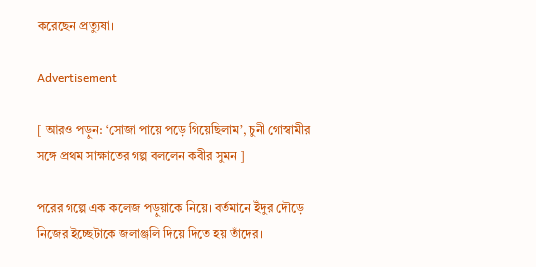করেছেন প্রত্যুষা।

Advertisement

[ আরও পড়ুন: ‘সোজা পায়ে পড়ে গিয়েছিলাম’, চুনী গোস্বামীর সঙ্গে প্রথম সাক্ষাতের গল্প বললেন কবীর সুমন ]

পরের গল্পে এক কলেজ পড়ুয়াকে নিয়ে। বর্তমানে ইঁদুর দৌড়ে নিজের ইচ্ছেটাকে জলাঞ্জলি দিয়ে দিতে হয় তাঁদের।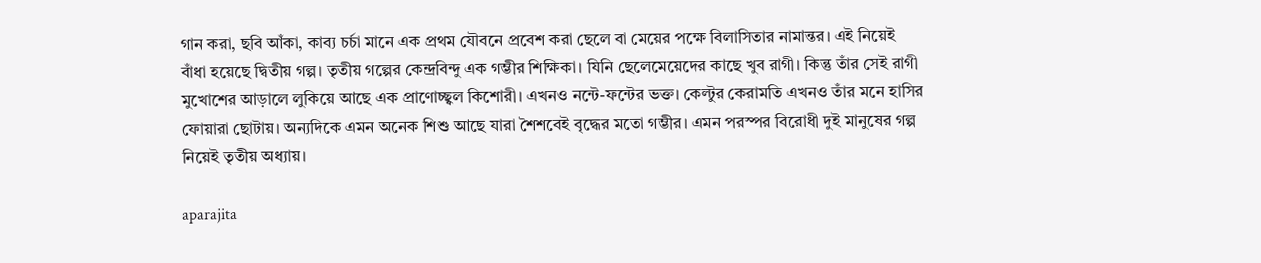গান করা, ছবি আঁকা, কাব্য চর্চা মানে এক প্রথম যৌবনে প্রবেশ করা ছেলে বা মেয়ের পক্ষে বিলাসিতার নামান্তর। এই নিয়েই বাঁধা হয়েছে দ্বিতীয় গল্প। তৃতীয় গল্পের কেন্দ্রবিন্দু এক গম্ভীর শিক্ষিকা। যিনি ছেলেমেয়েদের কাছে খুব রাগী। কিন্তু তাঁর সেই রাগী মুখোশের আড়ালে লুকিয়ে আছে এক প্রাণোচ্ছ্বল কিশোরী। এখনও নন্টে-ফন্টের ভক্ত। কেল্টুর কেরামতি এখনও তাঁর মনে হাসির ফোয়ারা ছোটায়। অন্যদিকে এমন অনেক শিশু আছে যারা শৈশবেই বৃদ্ধের মতো গম্ভীর। এমন পরস্পর বিরোধী দুই মানুষের গল্প নিয়েই তৃতীয় অধ্যায়।

aparajita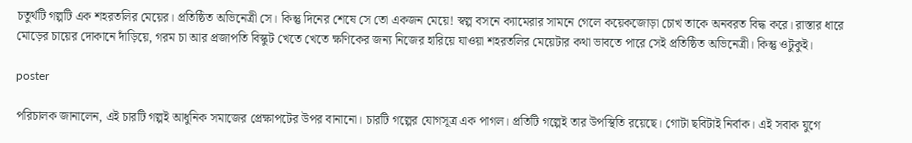চতুর্থটি গল্পটি এক শহরতলির মেয়ের। প্রতিষ্ঠিত অভিনেত্রী সে। কিন্তু দিনের শেষে সে তো একজন মেয়ে! স্বল্প বসনে ক্যামেরার সামনে গেলে কয়েকজোড়া চোখ তাকে অনবরত বিদ্ধ করে। রাস্তার ধারে মোড়ের চায়ের দোকানে দাঁড়িয়ে, গরম চা আর প্রজাপতি বিস্কুট খেতে খেতে ক্ষণিকের জন্য নিজের হারিয়ে যাওয়া শহরতলির মেয়েটার কথা ভাবতে পারে সেই প্রতিষ্ঠিত অভিনেত্রী। কিন্তু ওটুকুই।

poster

পরিচালক জানালেন, এই চারটি গল্পই আধুনিক সমাজের প্রেক্ষাপটের উপর বানানো। চারটি গল্পের যোগসূত্র এক পাগল। প্রতিটি গল্পেই তার উপস্থিতি রয়েছে। গোটা ছবিটাই নির্বাক। এই সবাক যুগে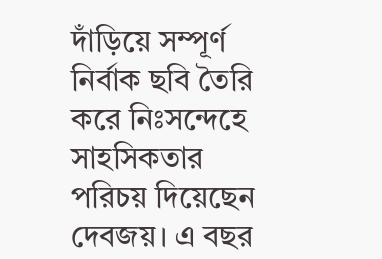দাঁড়িয়ে সম্পূর্ণ নির্বাক ছবি তৈরি করে নিঃসন্দেহে সাহসিকতার পরিচয় দিয়েছেন দেবজয়। এ বছর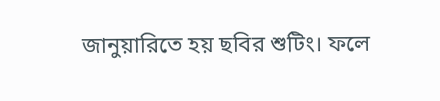জানুয়ারিতে হয় ছবির শুটিং। ফলে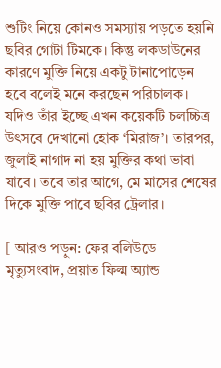শুটিং নিয়ে কোনও সমস্যায় পড়তে হয়নি ছবির গোটা টিমকে। কিন্তু লকডাউনের কারণে মুক্তি নিয়ে একটু টানাপোড়েন হবে বলেই মনে করছেন পরিচালক। যদিও তাঁর ইচ্ছে এখন কয়েকটি চলচ্চিত্র উৎসবে দেখানো হোক ‘মিরাজ’। তারপর, জুলাই নাগাদ না হয় মুক্তির কথা ভাবা যাবে। তবে তার আগে, মে মাসের শেষের দিকে মুক্তি পাবে ছবির ট্রেলার।

[ আরও পড়ুন: ফের বলিউডে মৃত্যুসংবাদ, প্রয়াত ফিল্ম অ্যান্ড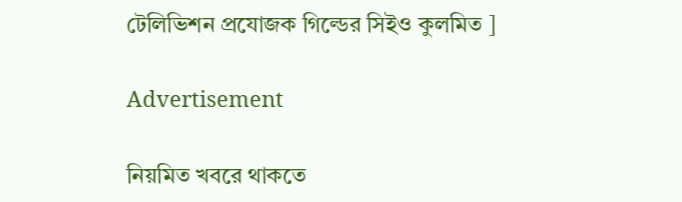টেলিভিশন প্রযোজক গিল্ডের সিইও কুলমিত ]

Advertisement

নিয়মিত খবরে থাকতে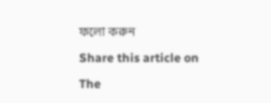ফলো করুন

Share this article on

The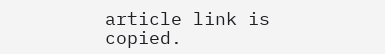article link is copied.